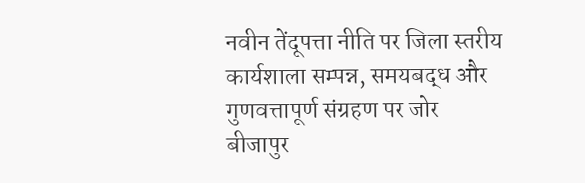नवीन तेंदूपत्ता नीति पर जिला स्तरीय कार्यशाला सम्पन्न, समयबद्ध और गुणवत्तापूर्ण संग्रहण पर जोर
बीजापुर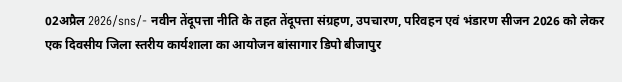02अप्रैल 2026/sns/- नवीन तेंदूपत्ता नीति के तहत तेंदूपत्ता संग्रहण, उपचारण, परिवहन एवं भंडारण सीजन 2026 को लेकर एक दिवसीय जिला स्तरीय कार्यशाला का आयोजन बांसागार डिपो बीजापुर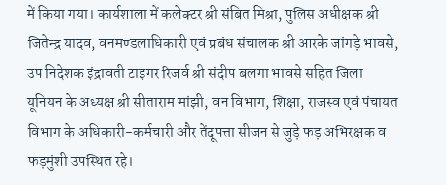में किया गया। कार्यशाला में कलेक्टर श्री संबित मिश्रा, पुलिस अधीक्षक श्री जितेन्द्र यादव, वनमण्डलाधिकारी एवं प्रबंध संचालक श्री आरके जांगड़े भावसे, उप निदेशक इंद्रावती टाइगर रिजर्व श्री संदीप बलगा भावसे सहित जिला यूनियन के अध्यक्ष श्री सीताराम मांझी, वन विभाग, शिक्षा, राजस्व एवं पंचायत विभाग के अधिकारी-कर्मचारी और तेंदूपत्ता सीजन से जुड़े फड़ अभिरक्षक व फड़मुंशी उपस्थित रहे।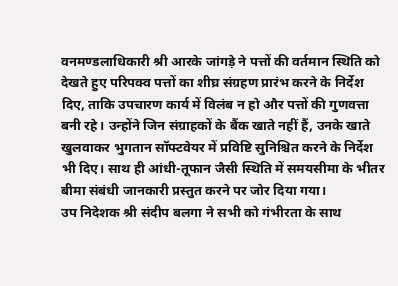वनमण्डलाधिकारी श्री आरके जांगड़े ने पत्तों की वर्तमान स्थिति को देखते हुए परिपक्व पत्तों का शीघ्र संग्रहण प्रारंभ करने के निर्देश दिए, ताकि उपचारण कार्य में विलंब न हो और पत्तों की गुणवत्ता बनी रहे। उन्होंने जिन संग्राहकों के बैंक खाते नहीं हैं, उनके खाते खुलवाकर भुगतान सॉफ्टवेयर में प्रविष्टि सुनिश्चित करने के निर्देश भी दिए। साथ ही आंधी-तूफान जैसी स्थिति में समयसीमा के भीतर बीमा संबंधी जानकारी प्रस्तुत करने पर जोर दिया गया।
उप निदेशक श्री संदीप बलगा ने सभी को गंभीरता के साथ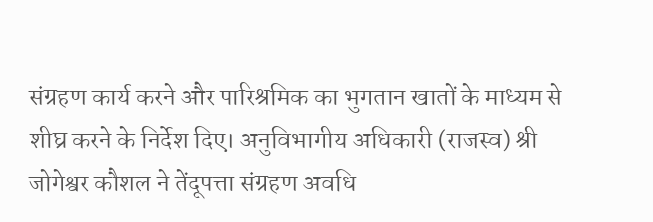संग्रहण कार्य करने और पारिश्रमिक का भुगतान खातों के माध्यम से शीघ्र करने के निर्देश दिए। अनुविभागीय अधिकारी (राजस्व) श्री जोगेश्वर कौशल ने तेंदूपत्ता संग्रहण अवधि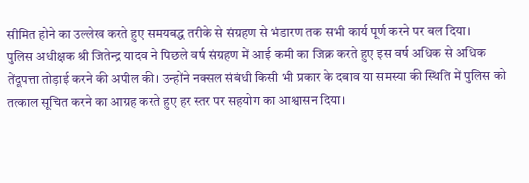सीमित होने का उल्लेख करते हुए समयबद्ध तरीके से संग्रहण से भंडारण तक सभी कार्य पूर्ण करने पर बल दिया।
पुलिस अधीक्षक श्री जितेन्द्र यादव ने पिछले वर्ष संग्रहण में आई कमी का जिक्र करते हुए इस वर्ष अधिक से अधिक तेंदूपत्ता तोड़ाई करने की अपील की। उन्होंने नक्सल संबंधी किसी भी प्रकार के दबाव या समस्या की स्थिति में पुलिस को तत्काल सूचित करने का आग्रह करते हुए हर स्तर पर सहयोग का आश्वासन दिया।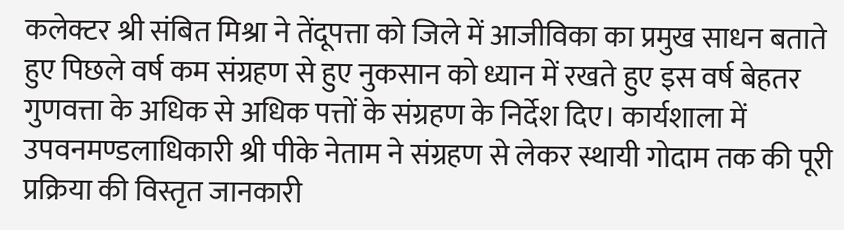कलेक्टर श्री संबित मिश्रा ने तेंदूपत्ता को जिले में आजीविका का प्रमुख साधन बताते हुए पिछले वर्ष कम संग्रहण से हुए नुकसान को ध्यान में रखते हुए इस वर्ष बेहतर गुणवत्ता के अधिक से अधिक पत्तों के संग्रहण के निर्देश दिए। कार्यशाला में उपवनमण्डलाधिकारी श्री पीके नेताम ने संग्रहण से लेकर स्थायी गोदाम तक की पूरी प्रक्रिया की विस्तृत जानकारी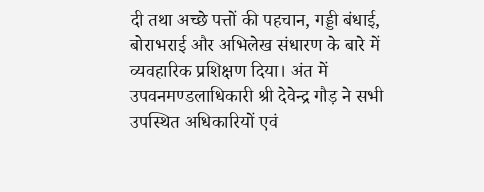दी तथा अच्छे पत्तों की पहचान, गड्डी बंधाई, बोराभराई और अभिलेख संधारण के बारे में व्यवहारिक प्रशिक्षण दिया। अंत में उपवनमण्डलाधिकारी श्री देवेन्द्र गौड़ ने सभी उपस्थित अधिकारियों एवं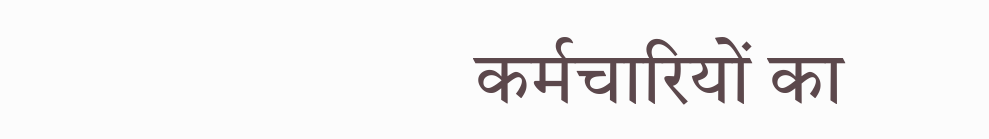कर्मचारियों का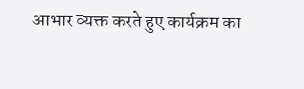आभार व्यक्त करते हुए कार्यक्रम का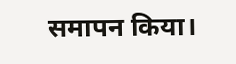समापन किया।